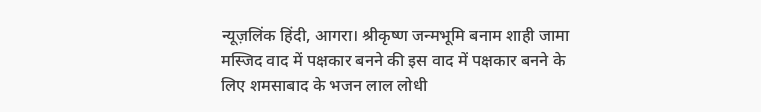न्यूज़लिंक हिंदी, आगरा। श्रीकृष्ण जन्मभूमि बनाम शाही जामा मस्जिद वाद में पक्षकार बनने की इस वाद में पक्षकार बनने के लिए शमसाबाद के भजन लाल लोधी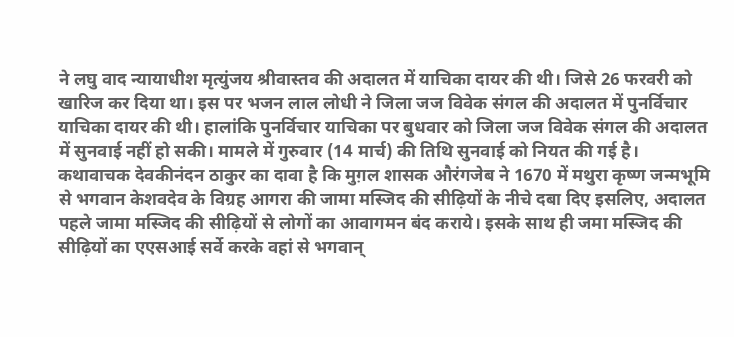ने लघु वाद न्यायाधीश मृत्युंजय श्रीवास्तव की अदालत में याचिका दायर की थी। जिसे 26 फरवरी को खारिज कर दिया था। इस पर भजन लाल लोधी ने जिला जज विवेक संगल की अदालत में पुनर्विचार याचिका दायर की थी। हालांकि पुनर्विचार याचिका पर बुधवार को जिला जज विवेक संगल की अदालत में सुनवाई नहीं हो सकी। मामले में गुरुवार (14 मार्च) की तिथि सुनवाई को नियत की गई है।
कथावाचक देवकीनंदन ठाकुर का दावा है कि मुग़ल शासक औरंगजेब ने 1670 में मथुरा कृष्ण जन्मभूमि से भगवान केशवदेव के विग्रह आगरा की जामा मस्जिद की सीढ़ियों के नीचे दबा दिए इसलिए, अदालत पहले जामा मस्जिद की सीढ़ियों से लोगों का आवागमन बंद कराये। इसके साथ ही जमा मस्जिद की सीढ़ियों का एएसआई सर्वे करके वहां से भगवान्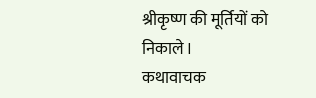श्रीकृष्ण की मूर्तियों को निकाले।
कथावाचक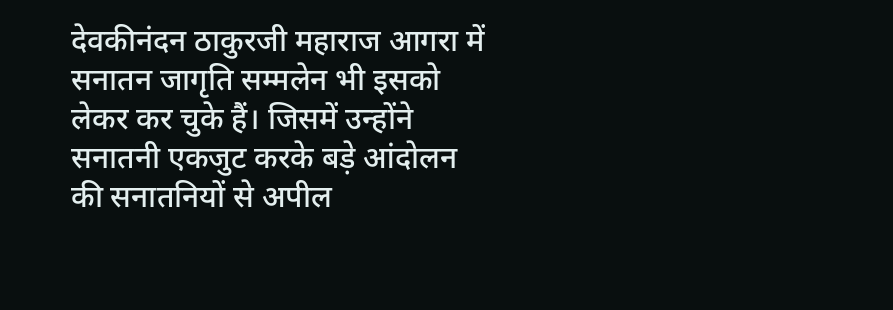देवकीनंदन ठाकुरजी महाराज आगरा में सनातन जागृति सम्मलेन भी इसको लेकर कर चुके हैं। जिसमें उन्होंने सनातनी एकजुट करके बड़े आंदोलन की सनातनियों से अपील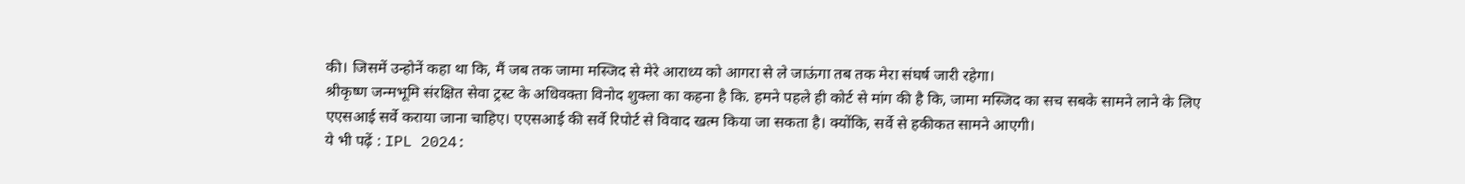की। जिसमें उन्होनें कहा था कि, मैं जब तक जामा मस्जिद से मेरे आराध्य को आगरा से ले जाऊंगा तब तक मेरा संघर्ष जारी रहेगा।
श्रीकृष्ण जन्मभूमि संरक्षित सेवा ट्रस्ट के अधिवक्ता विनोद शुक्ला का कहना है कि. हमने पहले ही कोर्ट से मांग की है कि, जामा मस्जिद का सच सबके सामने लाने के लिए एएसआई सर्वे कराया जाना चाहिए। एएसआई की सर्वे रिपोर्ट से विवाद खत्म किया जा सकता है। क्योंकि, सर्वे से हकीकत सामने आएगी।
ये भी पढ़ें : IPL 2024: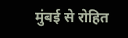मुंबई से रोहित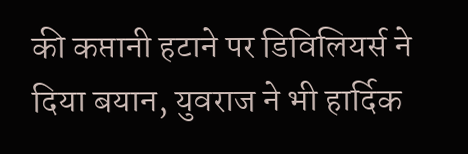की कप्तानी हटाने पर डिविलियर्स ने दिया बयान, युवराज ने भी हार्दिक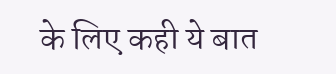के लिए कही ये बात